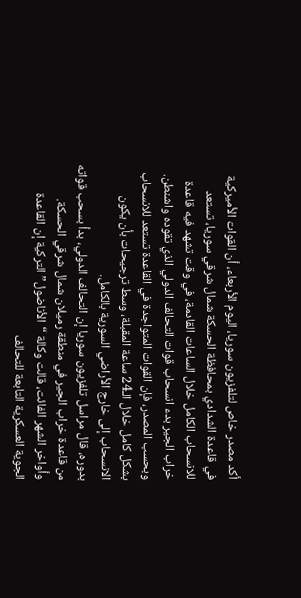أكد مصدر خاص لتلفزيون سوريا، اليوم الأربعاء، أن القوات الأميركية في قاعدة الشدادي بمحافظة الحسكة شمال شرقي سوريا، تستعد للانسحاب الكامل خلال الساعات القادمة، في وقت تشهد فيه قاعدة خراب الجير بدء انسحاب قوات التحالف الدولي الذي تقوده واشنطن.
وبحسب المصدر، فإن القوات المتواجدة في القاعدة تستعد للانسحاب بشكل كامل خلال الـ24 ساعة المقبلة، وسط ترجيحات بأن يكون الانسحاب إلى خارج الأراضي السورية بالكامل.
بدوره، قال مراسل تلفزيون سوريا إن التحالف الدولي، بدأ بسحب قواته من قاعدة خراب الجير في منطقة رميلان شمال شرقي الحسكة.
وأواخر الشهر الفائت، قالت وكالة “الأناضول” التركية إن القاعدة الجوية العسكرية التابعة للتحالف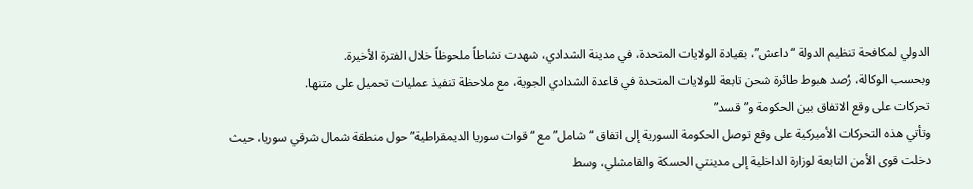الدولي لمكافحة تنظيم الدولة “داعش”، بقيادة الولايات المتحدة، في مدينة الشدادي، شهدت نشاطاً ملحوظاً خلال الفترة الأخيرة.
وبحسب الوكالة، رُصد هبوط طائرة شحن تابعة للولايات المتحدة في قاعدة الشدادي الجوية، مع ملاحظة تنفيذ عمليات تحميل على متنها.
تحركات على وقع الاتفاق بين الحكومة و”قسد”
وتأتي هذه التحركات الأميركية على وقع توصل الحكومة السورية إلى اتفاق “شامل” مع “قوات سوريا الديمقراطية” حول منطقة شمال شرقي سوريا، حيث دخلت قوى الأمن التابعة لوزارة الداخلية إلى مدينتي الحسكة والقامشلي، وسط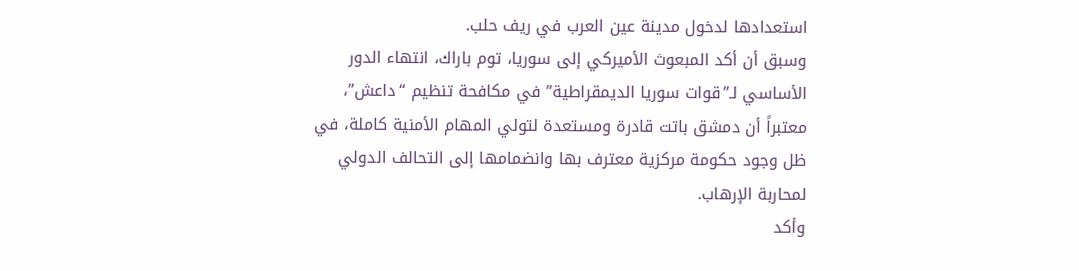استعدادها لدخول مدينة عين العرب في ريف حلب.
وسبق أن أكد المبعوث الأميركي إلى سوريا، توم باراك، انتهاء الدور الأساسي لـ”قوات سوريا الديمقراطية” في مكافحة تنظيم “داعش”، معتبراً أن دمشق باتت قادرة ومستعدة لتولي المهام الأمنية كاملة، في ظل وجود حكومة مركزية معترف بها وانضمامها إلى التحالف الدولي لمحاربة الإرهاب.
وأكد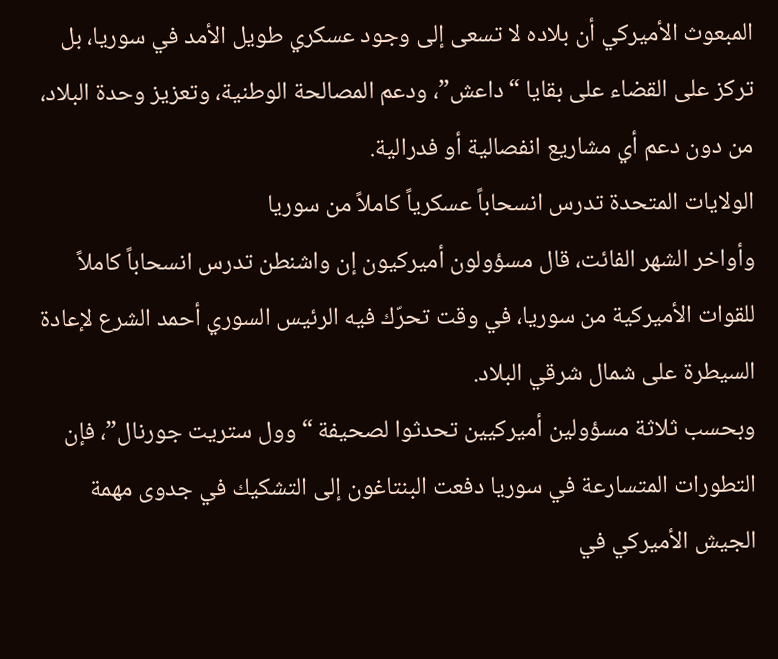المبعوث الأميركي أن بلاده لا تسعى إلى وجود عسكري طويل الأمد في سوريا، بل تركز على القضاء على بقايا “داعش”، ودعم المصالحة الوطنية، وتعزيز وحدة البلاد، من دون دعم أي مشاريع انفصالية أو فدرالية.
الولايات المتحدة تدرس انسحاباً عسكرياً كاملاً من سوريا
وأواخر الشهر الفائت، قال مسؤولون أميركيون إن واشنطن تدرس انسحاباً كاملاً للقوات الأميركية من سوريا، في وقت تحرّك فيه الرئيس السوري أحمد الشرع لإعادة السيطرة على شمال شرقي البلاد.
وبحسب ثلاثة مسؤولين أميركيين تحدثوا لصحيفة “وول ستريت جورنال”، فإن التطورات المتسارعة في سوريا دفعت البنتاغون إلى التشكيك في جدوى مهمة الجيش الأميركي في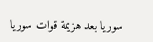سوريا بعد هزيمة قوات سوريا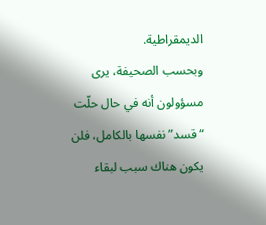الديمقراطية.
وبحسب الصحيفة، يرى مسؤولون أنه في حال حلّت “قسد” نفسها بالكامل، فلن يكون هناك سبب لبقاء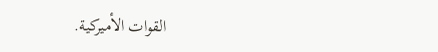القوات الأميركية.